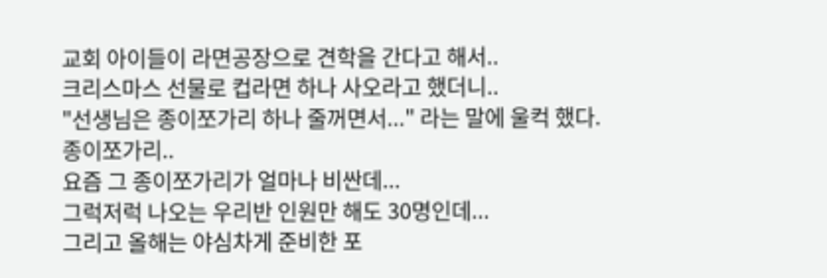교회 아이들이 라면공장으로 견학을 간다고 해서..
크리스마스 선물로 컵라면 하나 사오라고 했더니..
"선생님은 종이쪼가리 하나 줄꺼면서..." 라는 말에 울컥 했다.
종이쪼가리..
요즘 그 종이쪼가리가 얼마나 비싼데...
그럭저럭 나오는 우리반 인원만 해도 30명인데...
그리고 올해는 야심차게 준비한 포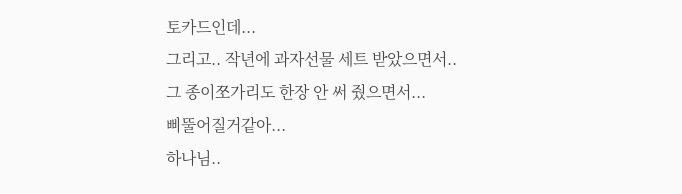토카드인데...
그리고.. 작년에 과자선물 세트 받았으면서..
그 종이쪼가리도 한장 안 써 줬으면서...
삐뚤어질거같아...
하나님..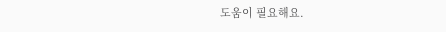도움이 필요해요.